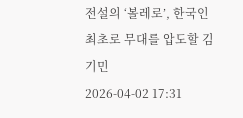전설의 ‘볼레로’, 한국인 최초로 무대를 압도할 김기민
2026-04-02 17:31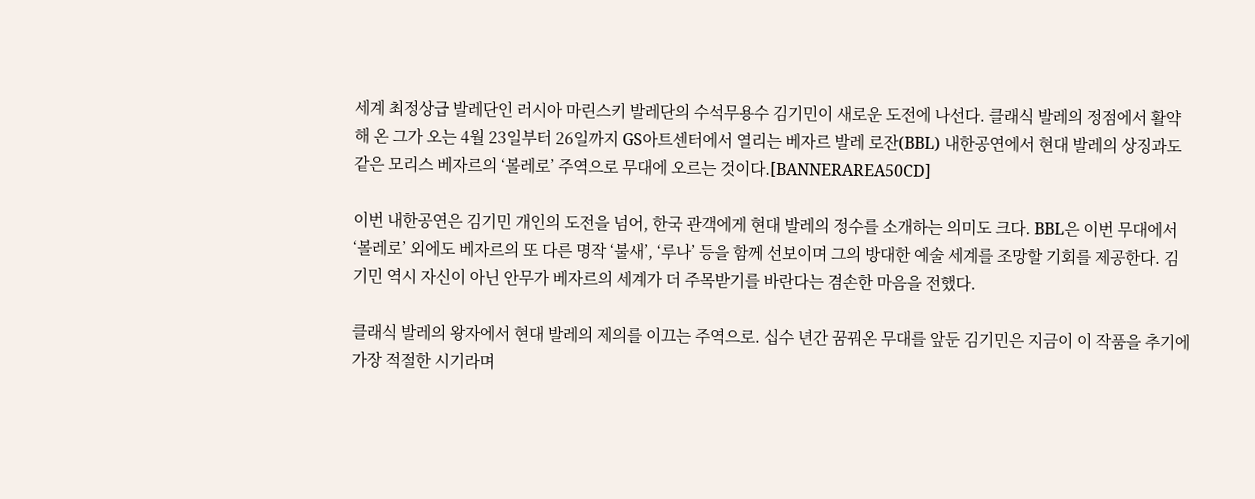세계 최정상급 발레단인 러시아 마린스키 발레단의 수석무용수 김기민이 새로운 도전에 나선다. 클래식 발레의 정점에서 활약해 온 그가 오는 4월 23일부터 26일까지 GS아트센터에서 열리는 베자르 발레 로잔(BBL) 내한공연에서 현대 발레의 상징과도 같은 모리스 베자르의 ‘볼레로’ 주역으로 무대에 오르는 것이다.[BANNERAREA50CD]

이번 내한공연은 김기민 개인의 도전을 넘어, 한국 관객에게 현대 발레의 정수를 소개하는 의미도 크다. BBL은 이번 무대에서 ‘볼레로’ 외에도 베자르의 또 다른 명작 ‘불새’, ‘루나’ 등을 함께 선보이며 그의 방대한 예술 세계를 조망할 기회를 제공한다. 김기민 역시 자신이 아닌 안무가 베자르의 세계가 더 주목받기를 바란다는 겸손한 마음을 전했다.

클래식 발레의 왕자에서 현대 발레의 제의를 이끄는 주역으로. 십수 년간 꿈꿔온 무대를 앞둔 김기민은 지금이 이 작품을 추기에 가장 적절한 시기라며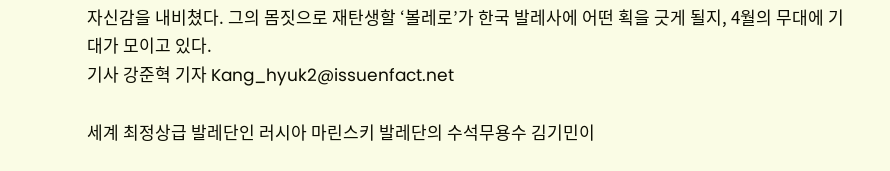자신감을 내비쳤다. 그의 몸짓으로 재탄생할 ‘볼레로’가 한국 발레사에 어떤 획을 긋게 될지, 4월의 무대에 기대가 모이고 있다.
기사 강준혁 기자 Kang_hyuk2@issuenfact.net

세계 최정상급 발레단인 러시아 마린스키 발레단의 수석무용수 김기민이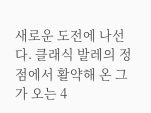새로운 도전에 나선다. 클래식 발레의 정점에서 활약해 온 그가 오는 4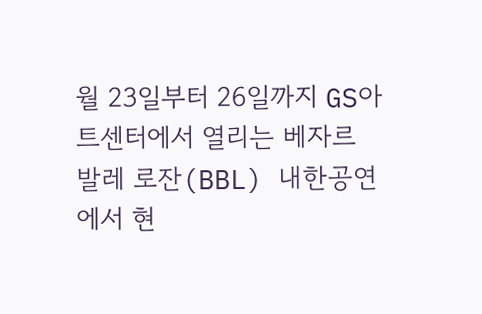월 23일부터 26일까지 GS아트센터에서 열리는 베자르 발레 로잔(BBL) 내한공연에서 현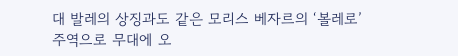대 발레의 상징과도 같은 모리스 베자르의 ‘볼레로’ 주역으로 무대에 오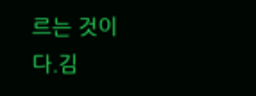르는 것이다.김